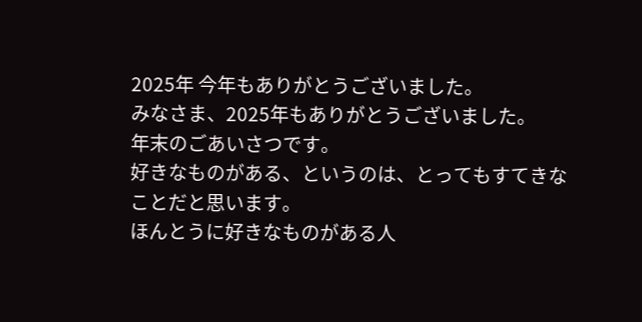2025年 今年もありがとうございました。
みなさま、2025年もありがとうございました。
年末のごあいさつです。
好きなものがある、というのは、とってもすてきなことだと思います。
ほんとうに好きなものがある人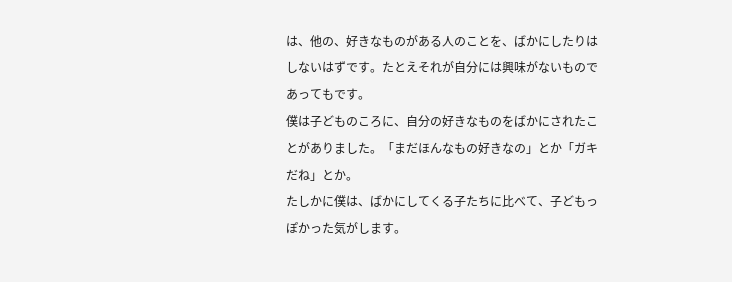は、他の、好きなものがある人のことを、ばかにしたりはしないはずです。たとえそれが自分には興味がないものであってもです。
僕は子どものころに、自分の好きなものをばかにされたことがありました。「まだほんなもの好きなの」とか「ガキだね」とか。
たしかに僕は、ばかにしてくる子たちに比べて、子どもっぽかった気がします。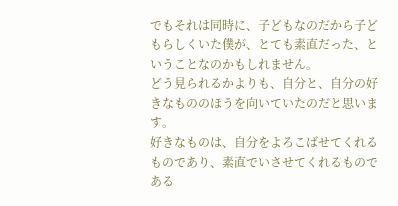でもそれは同時に、子どもなのだから子どもらしくいた僕が、とても素直だった、ということなのかもしれません。
どう見られるかよりも、自分と、自分の好きなもののほうを向いていたのだと思います。
好きなものは、自分をよろこばせてくれるものであり、素直でいさせてくれるものである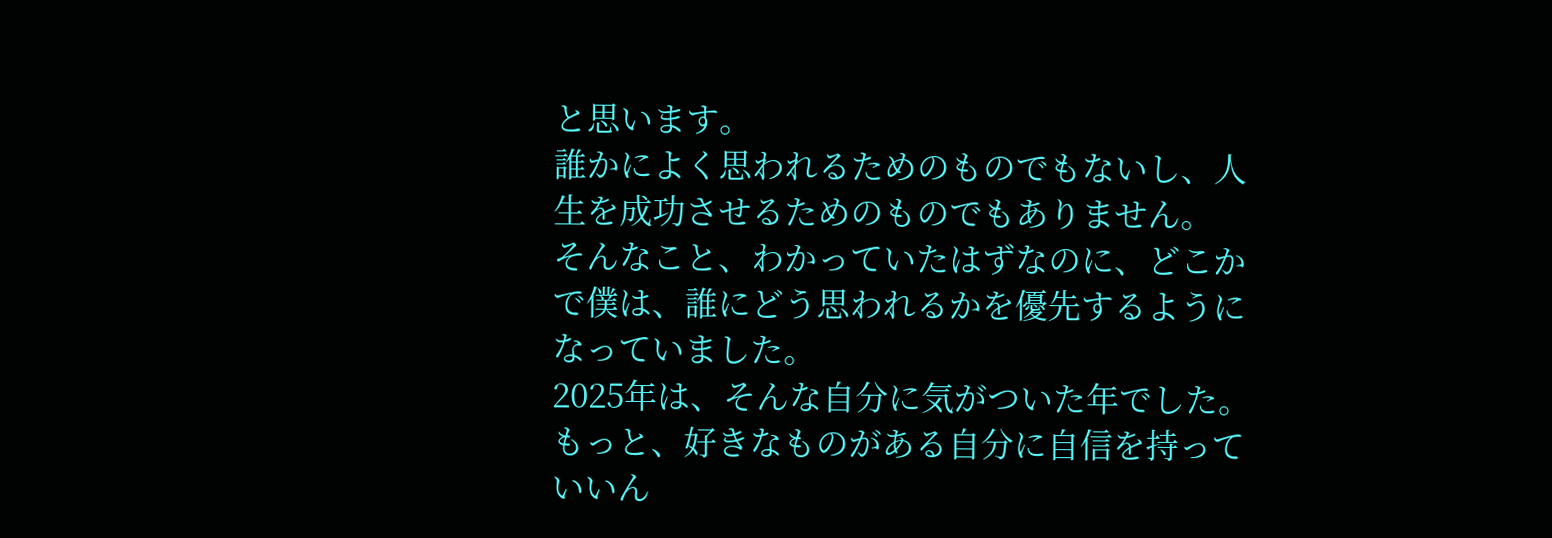と思います。
誰かによく思われるためのものでもないし、人生を成功させるためのものでもありません。
そんなこと、わかっていたはずなのに、どこかで僕は、誰にどう思われるかを優先するようになっていました。
2025年は、そんな自分に気がついた年でした。
もっと、好きなものがある自分に自信を持っていいん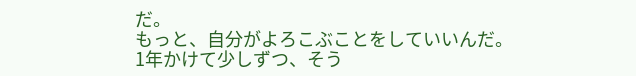だ。
もっと、自分がよろこぶことをしていいんだ。
1年かけて少しずつ、そう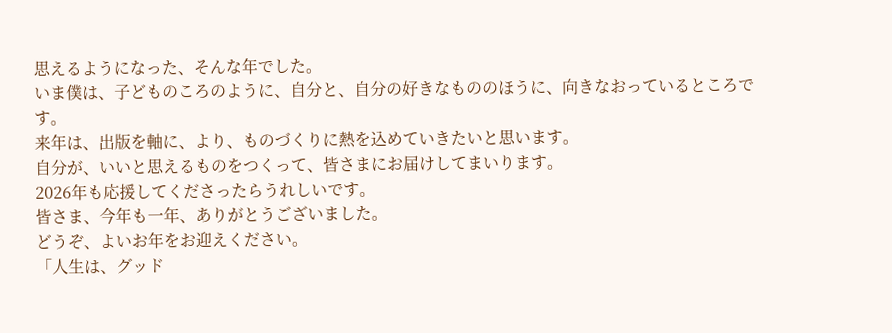思えるようになった、そんな年でした。
いま僕は、子どものころのように、自分と、自分の好きなもののほうに、向きなおっているところです。
来年は、出版を軸に、より、ものづくりに熱を込めていきたいと思います。
自分が、いいと思えるものをつくって、皆さまにお届けしてまいります。
2026年も応援してくださったらうれしいです。
皆さま、今年も一年、ありがとうございました。
どうぞ、よいお年をお迎えください。
「人生は、グッド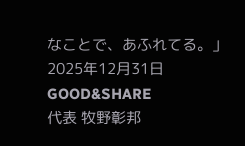なことで、あふれてる。」
2025年12月31日
GOOD&SHARE
代表 牧野彰邦